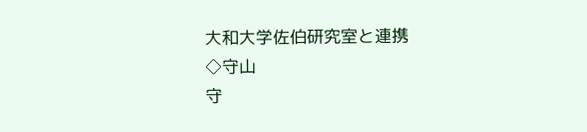大和大学佐伯研究室と連携
◇守山
守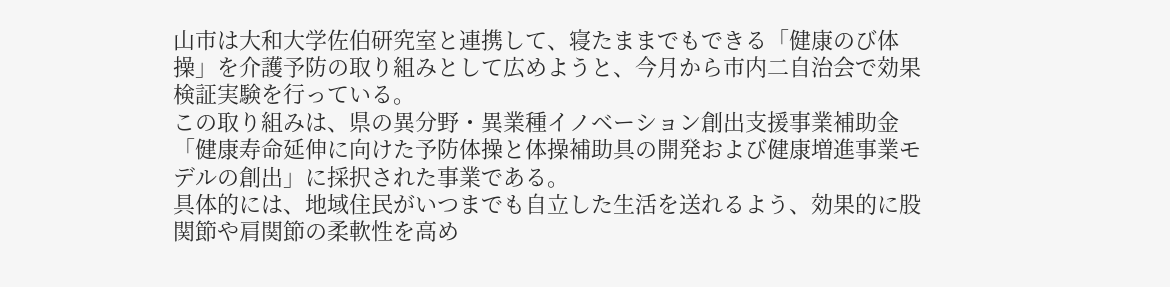山市は大和大学佐伯研究室と連携して、寝たままでもできる「健康のび体操」を介護予防の取り組みとして広めようと、今月から市内二自治会で効果検証実験を行っている。
この取り組みは、県の異分野・異業種イノベーション創出支援事業補助金「健康寿命延伸に向けた予防体操と体操補助具の開発および健康増進事業モデルの創出」に採択された事業である。
具体的には、地域住民がいつまでも自立した生活を送れるよう、効果的に股関節や肩関節の柔軟性を高め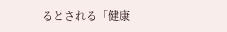るとされる「健康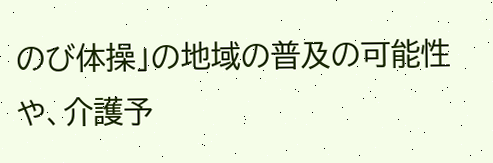のび体操」の地域の普及の可能性や、介護予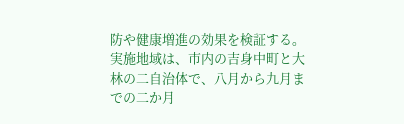防や健康増進の効果を検証する。
実施地域は、市内の吉身中町と大林の二自治体で、八月から九月までの二か月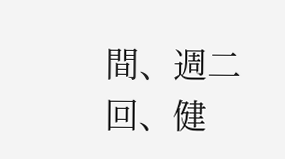間、週二回、健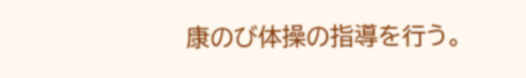康のび体操の指導を行う。